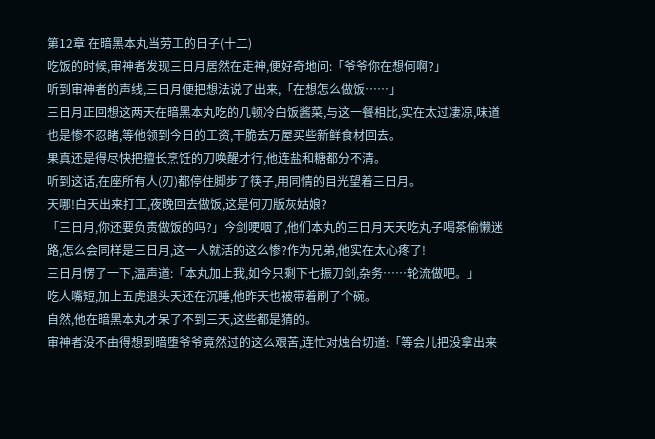第12章 在暗黑本丸当劳工的日子(十二)
吃饭的时候,审神者发现三日月居然在走神,便好奇地问:「爷爷你在想何啊?」
听到审神者的声线,三日月便把想法说了出来,「在想怎么做饭……」
三日月正回想这两天在暗黑本丸吃的几顿冷白饭酱菜,与这一餐相比,实在太过凄凉,味道也是惨不忍睹,等他领到今日的工资,干脆去万屋买些新鲜食材回去。
果真还是得尽快把擅长烹饪的刀唤醒才行,他连盐和糖都分不清。
听到这话,在座所有人(刃)都停住脚步了筷子,用同情的目光望着三日月。
天哪!白天出来打工,夜晚回去做饭,这是何刀版灰姑娘?
「三日月,你还要负责做饭的吗?」今剑哽咽了,他们本丸的三日月天天吃丸子喝茶偷懒迷路,怎么会同样是三日月,这一人就活的这么惨?作为兄弟,他实在太心疼了!
三日月愣了一下,温声道:「本丸加上我,如今只剩下七振刀剑,杂务……轮流做吧。」
吃人嘴短,加上五虎退头天还在沉睡,他昨天也被带着刷了个碗。
自然,他在暗黑本丸才呆了不到三天,这些都是猜的。
审神者没不由得想到暗堕爷爷竟然过的这么艰苦,连忙对烛台切道:「等会儿把没拿出来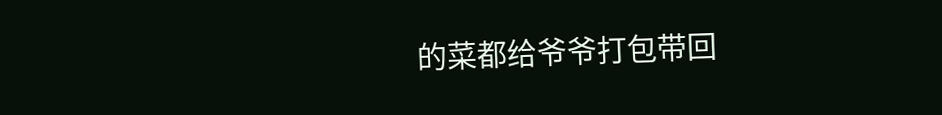的菜都给爷爷打包带回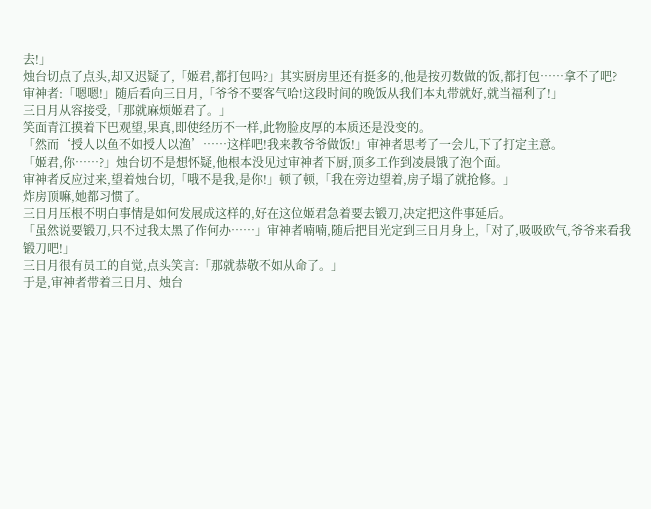去!」
烛台切点了点头,却又迟疑了,「姬君,都打包吗?」其实厨房里还有挺多的,他是按刃数做的饭,都打包……拿不了吧?
审神者:「嗯嗯!」随后看向三日月,「爷爷不要客气哈!这段时间的晚饭从我们本丸带就好,就当福利了!」
三日月从容接受,「那就麻烦姬君了。」
笑面青江摸着下巴观望,果真,即使经历不一样,此物脸皮厚的本质还是没变的。
「然而‘授人以鱼不如授人以渔’……这样吧!我来教爷爷做饭!」审神者思考了一会儿,下了打定主意。
「姬君,你……?」烛台切不是想怀疑,他根本没见过审神者下厨,顶多工作到凌晨饿了泡个面。
审神者反应过来,望着烛台切,「哦不是我,是你!」顿了顿,「我在旁边望着,房子塌了就抢修。」
炸房顶嘛,她都习惯了。
三日月压根不明白事情是如何发展成这样的,好在这位姬君急着要去锻刀,决定把这件事延后。
「虽然说要锻刀,只不过我太黑了作何办……」审神者喃喃,随后把目光定到三日月身上,「对了,吸吸欧气,爷爷来看我锻刀吧!」
三日月很有员工的自觉,点头笑言:「那就恭敬不如从命了。」
于是,审神者带着三日月、烛台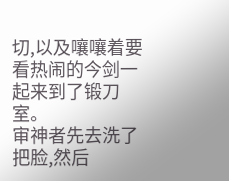切,以及嚷嚷着要看热闹的今剑一起来到了锻刀室。
审神者先去洗了把脸,然后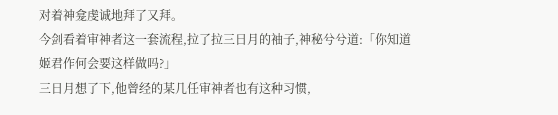对着神龛虔诚地拜了又拜。
今剑看着审神者这一套流程,拉了拉三日月的袖子,神秘兮兮道:「你知道姬君作何会要这样做吗?」
三日月想了下,他曾经的某几任审神者也有这种习惯,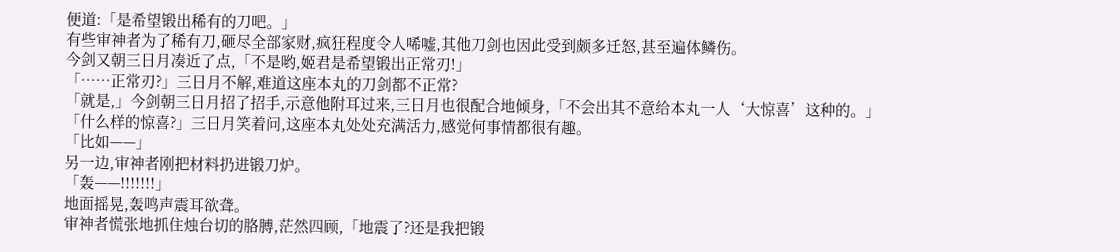便道:「是希望锻出稀有的刀吧。」
有些审神者为了稀有刀,砸尽全部家财,疯狂程度令人唏嘘,其他刀剑也因此受到颇多迁怒,甚至遍体鳞伤。
今剑又朝三日月凑近了点,「不是哟,姬君是希望锻出正常刃!」
「……正常刃?」三日月不解,难道这座本丸的刀剑都不正常?
「就是,」今剑朝三日月招了招手,示意他附耳过来,三日月也很配合地倾身,「不会出其不意给本丸一人‘大惊喜’这种的。」
「什么样的惊喜?」三日月笑着问,这座本丸处处充满活力,感觉何事情都很有趣。
「比如——」
另一边,审神者刚把材料扔进锻刀炉。
「轰——!!!!!!!」
地面摇晃,轰鸣声震耳欲聋。
审神者慌张地抓住烛台切的胳膊,茫然四顾,「地震了?还是我把锻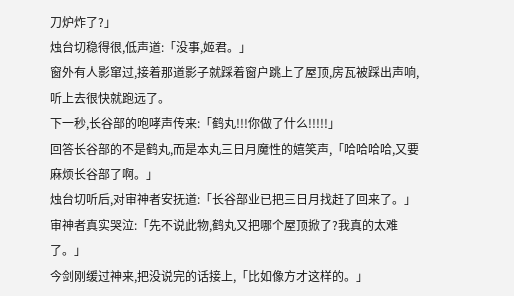刀炉炸了?」
烛台切稳得很,低声道:「没事,姬君。」
窗外有人影窜过,接着那道影子就踩着窗户跳上了屋顶,房瓦被踩出声响,听上去很快就跑远了。
下一秒,长谷部的咆哮声传来:「鹤丸!!!你做了什么!!!!!」
回答长谷部的不是鹤丸,而是本丸三日月魔性的嬉笑声,「哈哈哈哈,又要麻烦长谷部了啊。」
烛台切听后,对审神者安抚道:「长谷部业已把三日月找赶了回来了。」
审神者真实哭泣:「先不说此物,鹤丸又把哪个屋顶掀了?我真的太难了。」
今剑刚缓过神来,把没说完的话接上,「比如像方才这样的。」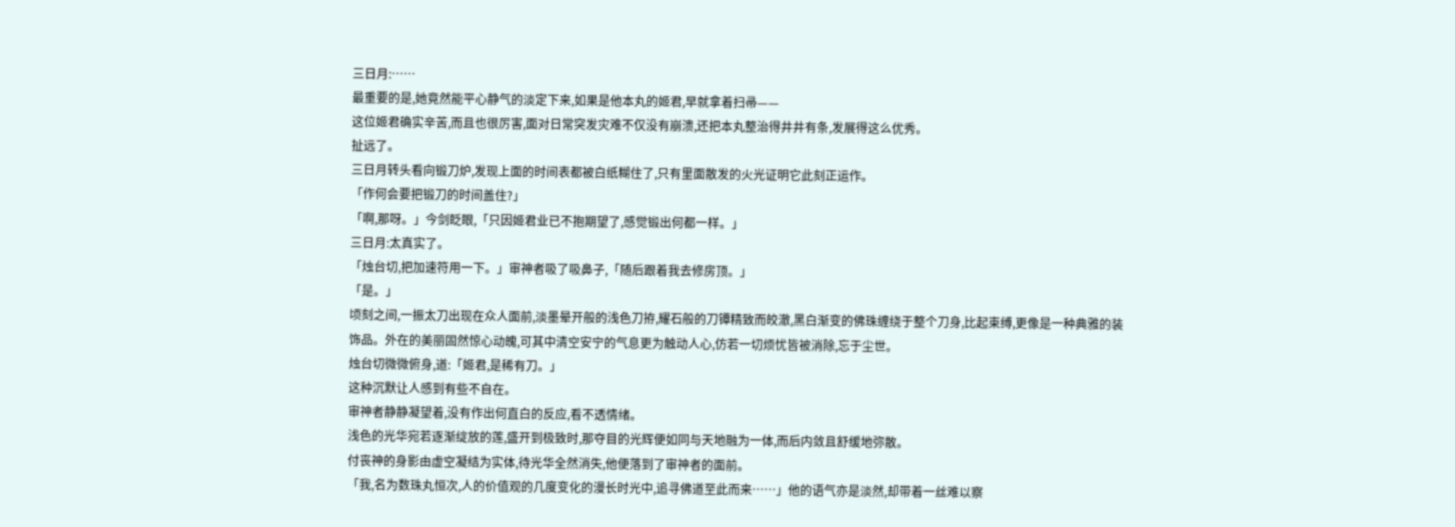三日月:……
最重要的是,她竟然能平心静气的淡定下来,如果是他本丸的姬君,早就拿着扫帚——
这位姬君确实辛苦,而且也很厉害,面对日常突发灾难不仅没有崩溃,还把本丸整治得井井有条,发展得这么优秀。
扯远了。
三日月转头看向锻刀炉,发现上面的时间表都被白纸糊住了,只有里面散发的火光证明它此刻正运作。
「作何会要把锻刀的时间盖住?」
「啊,那呀。」今剑眨眼,「只因姬君业已不抱期望了,感觉锻出何都一样。」
三日月:太真实了。
「烛台切,把加速符用一下。」审神者吸了吸鼻子,「随后跟着我去修房顶。」
「是。」
顷刻之间,一振太刀出现在众人面前,淡墨晕开般的浅色刀拵,耀石般的刀镡精致而皎澈,黑白渐变的佛珠缠绕于整个刀身,比起束缚,更像是一种典雅的装饰品。外在的美丽固然惊心动魄,可其中清空安宁的气息更为触动人心,仿若一切烦忧皆被消除,忘于尘世。
烛台切微微俯身,道:「姬君,是稀有刀。」
这种沉默让人感到有些不自在。
审神者静静凝望着,没有作出何直白的反应,看不透情绪。
浅色的光华宛若逐渐绽放的莲,盛开到极致时,那夺目的光辉便如同与天地融为一体,而后内敛且舒缓地弥散。
付丧神的身影由虚空凝结为实体,待光华全然消失,他便落到了审神者的面前。
「我,名为数珠丸恒次,人的价值观的几度变化的漫长时光中,追寻佛道至此而来……」他的语气亦是淡然,却带着一丝难以察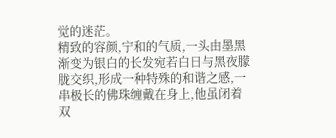觉的迷茫。
精致的容颜,宁和的气质,一头由墨黑渐变为银白的长发宛若白日与黑夜朦胧交织,形成一种特殊的和谐之感,一串极长的佛珠缠戴在身上,他虽闭着双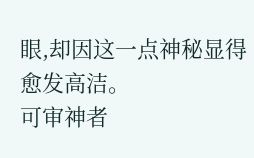眼,却因这一点神秘显得愈发高洁。
可审神者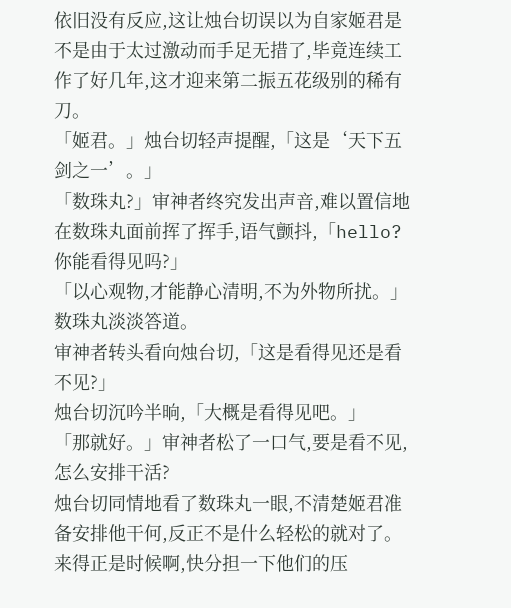依旧没有反应,这让烛台切误以为自家姬君是不是由于太过激动而手足无措了,毕竟连续工作了好几年,这才迎来第二振五花级别的稀有刀。
「姬君。」烛台切轻声提醒,「这是‘天下五剑之一’。」
「数珠丸?」审神者终究发出声音,难以置信地在数珠丸面前挥了挥手,语气颤抖,「hello?你能看得见吗?」
「以心观物,才能静心清明,不为外物所扰。」数珠丸淡淡答道。
审神者转头看向烛台切,「这是看得见还是看不见?」
烛台切沉吟半晌,「大概是看得见吧。」
「那就好。」审神者松了一口气,要是看不见,怎么安排干活?
烛台切同情地看了数珠丸一眼,不清楚姬君准备安排他干何,反正不是什么轻松的就对了。
来得正是时候啊,快分担一下他们的压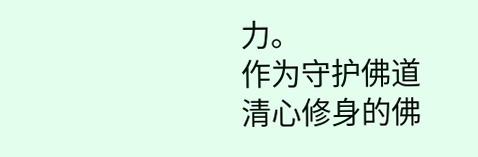力。
作为守护佛道清心修身的佛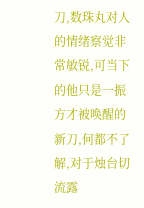刀,数珠丸对人的情绪察觉非常敏锐,可当下的他只是一振方才被唤醒的新刀,何都不了解,对于烛台切流露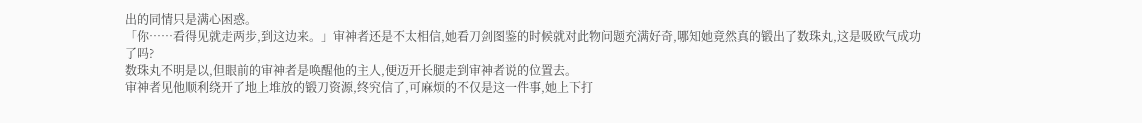出的同情只是满心困惑。
「你……看得见就走两步,到这边来。」审神者还是不太相信,她看刀剑图鉴的时候就对此物问题充满好奇,哪知她竟然真的锻出了数珠丸,这是吸欧气成功了吗?
数珠丸不明是以,但眼前的审神者是唤醒他的主人,便迈开长腿走到审神者说的位置去。
审神者见他顺利绕开了地上堆放的锻刀资源,终究信了,可麻烦的不仅是这一件事,她上下打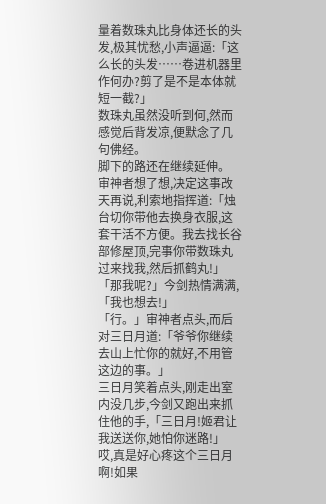量着数珠丸比身体还长的头发,极其忧愁,小声逼逼:「这么长的头发……卷进机器里作何办?剪了是不是本体就短一截?」
数珠丸虽然没听到何,然而感觉后背发凉,便默念了几句佛经。
脚下的路还在继续延伸。
审神者想了想,决定这事改天再说,利索地指挥道:「烛台切你带他去换身衣服,这套干活不方便。我去找长谷部修屋顶,完事你带数珠丸过来找我,然后抓鹤丸!」
「那我呢?」今剑热情满满,「我也想去!」
「行。」审神者点头,而后对三日月道:「爷爷你继续去山上忙你的就好,不用管这边的事。」
三日月笑着点头,刚走出室内没几步,今剑又跑出来抓住他的手,「三日月!姬君让我送送你,她怕你迷路!」
哎,真是好心疼这个三日月啊!如果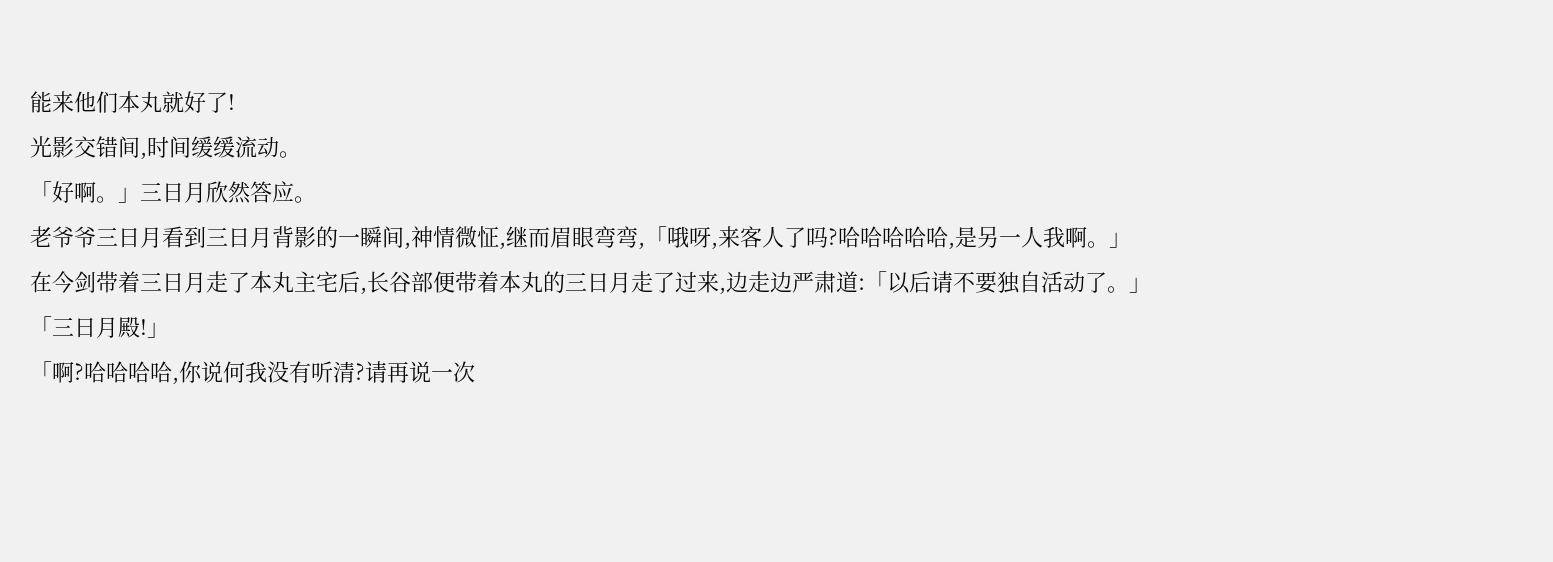能来他们本丸就好了!
光影交错间,时间缓缓流动。
「好啊。」三日月欣然答应。
老爷爷三日月看到三日月背影的一瞬间,神情微怔,继而眉眼弯弯,「哦呀,来客人了吗?哈哈哈哈哈,是另一人我啊。」
在今剑带着三日月走了本丸主宅后,长谷部便带着本丸的三日月走了过来,边走边严肃道:「以后请不要独自活动了。」
「三日月殿!」
「啊?哈哈哈哈,你说何我没有听清?请再说一次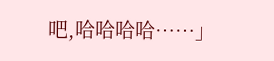吧,哈哈哈哈……」